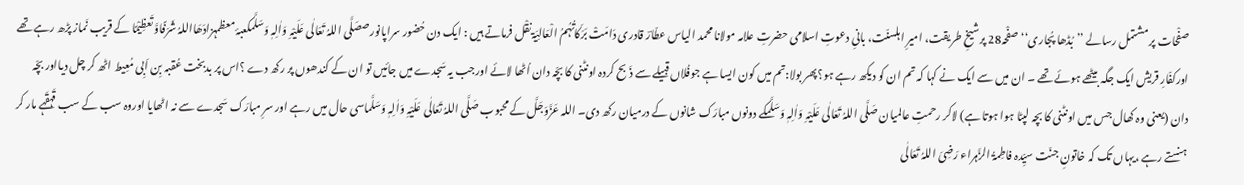صفْحات پر مشتمل رسالے ’’بُڈھا پُجاری‘‘ صفْحہ28 پرشیخِ طریقت، امیرِ اہلسنّت، بانیِ دعوتِ اسلامی حضرتِ علامہ مولانا محمد الیاس عطّارؔ قادری دَامَتْ بَرَکَاتُہُمُ الْعَالِیَۃ نقْل فرماتے ہیں : ایک دن حُضور سراپانور صصَلَّی اللہُ تَعَالٰی عَلَیْہِ وَاٰلِہٖ وَسَلَّمکعبۂ معظمہزادَھَااللہُ شَرَفًاوَّ تَعظِیْمًا کے قریب نَماز پڑھ رہے تھے اورکفّارِ قریش ایک جگہ بیٹھے ہوئے تھے ۔ ان میں سے ایک نے کہا کہ تم ان کو دیکھ رہے ہو؟پھر بولا:تم میں کون ایسا ہے جوفُلاں قبیلے سے ذَبح کردہ اونٹنی کا بچّہ دان اُٹھا لائے اورجب یہ سَجدے میں جائیں تو ان کے کندھوں پر رکھ دے ؟اس پر بدبخت عُقبہ بِن اَبِی مُعِیط اٹھ کر چل دیااور بچّہ دان (یعنی وہ کھال جس میں اونٹنی کا بچہ لپٹا ہوا ہوتا ہے) لاکر رحمتِ عالمیان صَلَّی اللہُ تَعَالٰی عَلَیْہِ وَاٰلِہٖ وَسَلَّمکے دونوں مبارَک شانوں کے درمیان رکھ دی۔ اللہ عَزَّوَجَلَّ کے محبوب صَلَّی اللہُ تَعَالٰی عَلَیْہِ وَاٰلِہٖ وَسَلَّماسی حال میں رہے اور سرِ مبارَک سَجدے سے نہ اٹھایا اوروہ سب کے سب قَہقَہے مار کر ہنستے رہے ،یہاں تک کہ خاتونِ جنّت سیِّدہ فاطِمۃُ الزَّہراء رَضِیَ اللہُ تَعَالٰی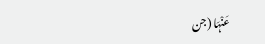عَنْہَا (جن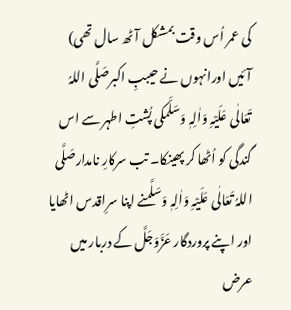کی عمر اُس وقت بمشکل آٹھ سال تھی) آئیں اورانہوں نے حیببِ اکبرصَلَّی اللہُ تَعَالٰی عَلَیْہِ وَاٰلِہٖ وَسَلَّمکی پُشتِ اطہر سے اس گندگی کو اُٹھا کر پھینکا۔ تب سرکارِ نامدارصَلَّی اللہُ تَعَالٰی عَلَیْہِ وَاٰلِہٖ وَسَلَّمنے اپنا سرِاقدس اٹھایا اور اپنے پروردگار عَزَّوَجَلَّ کے دربار میں عرض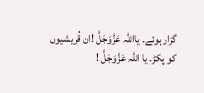گزار ہوئے۔ یااللہ عَزَّوَجَلَّ !ان قُریشیوں کو پکڑ۔ یا اللہ عَزَّوَجَلَّ !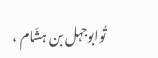تُوابوجہل بن ہشّام ،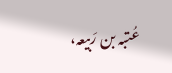عُتبہ بن رَبیعہ،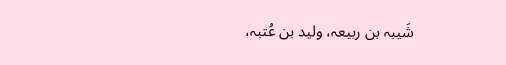شَیبہ بن ربیعہ، ولید بن عُتبہ،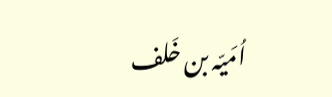اُمَیّہ بن خَلف